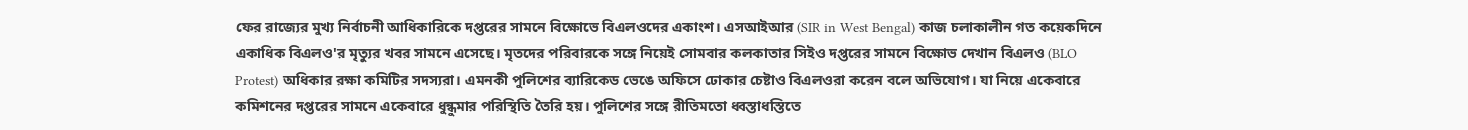ফের রাজ্যের মুখ্য নির্বাচনী আধিকারিকে দপ্তরের সামনে বিক্ষোভে বিএলওদের একাংশ। এসআইআর (SIR in West Bengal) কাজ চলাকালীন গত কয়েকদিনে একাধিক বিএলও'র মৃত্যুর খবর সামনে এসেছে। মৃতদের পরিবারকে সঙ্গে নিয়েই সোমবার কলকাতার সিইও দপ্তরের সামনে বিক্ষোভ দেখান বিএলও (BLO Protest) অধিকার রক্ষা কমিটির সদস্যরা। এমনকী পুলিশের ব্যারিকেড ভেঙে অফিসে ঢোকার চেষ্টাও বিএলওরা করেন বলে অভিযোগ। যা নিয়ে একেবারে কমিশনের দপ্তরের সামনে একেবারে ধুন্ধুমার পরিস্থিতি তৈরি হয়। পুলিশের সঙ্গে রীতিমতো ধ্বস্তাধস্তিতে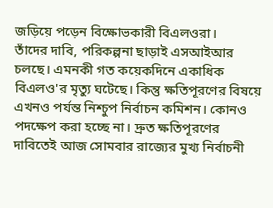জড়িয়ে পড়েন বিক্ষোভকারী বিএলওরা।
তাঁদের দাবি, পরিকল্পনা ছাড়াই এসআইআর চলছে। এমনকী গত কয়েকদিনে একাধিক বিএলও'র মৃত্যু ঘটেছে। কিন্তু ক্ষতিপূরণের বিষয়ে এখনও পর্যন্ত নিশ্চুপ নির্বাচন কমিশন। কোনও পদক্ষেপ করা হচ্ছে না। দ্রুত ক্ষতিপূরণের দাবিতেই আজ সোমবার রাজ্যের মুখ্য নির্বাচনী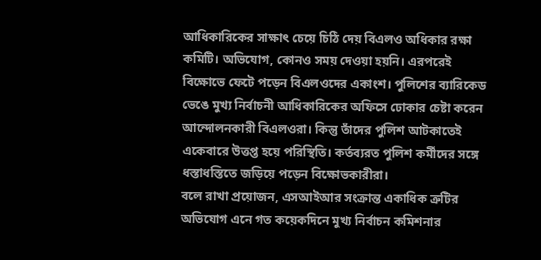আধিকারিকের সাক্ষাৎ চেয়ে চিঠি দেয় বিএলও অধিকার রক্ষা কমিটি। অভিযোগ, কোনও সময় দেওয়া হয়নি। এরপরেই বিক্ষোভে ফেটে পড়েন বিএলওদের একাংশ। পুলিশের ব্যারিকেড ভেঙে মুখ্য নির্বাচনী আধিকারিকের অফিসে ঢোকার চেষ্টা করেন আন্দোলনকারী বিএলওরা। কিন্তু তাঁদের পুলিশ আটকাতেই একেবারে উত্তপ্ত হয়ে পরিস্থিতি। কর্তব্যরত পুলিশ কর্মীদের সঙ্গে ধস্তাধস্তিতে জড়িয়ে পড়েন বিক্ষোভকারীরা।
বলে রাখা প্রয়োজন, এসআইআর সংক্রান্ত একাধিক ত্রুটির অভিযোগ এনে গত কয়েকদিনে মুখ্য নির্বাচন কমিশনার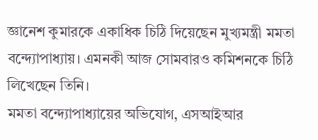জ্ঞানেশ কুমারকে একাধিক চিঠি দিয়েছেন মুখ্যমন্ত্রী মমতা বন্দ্যোপাধ্যায়। এমনকী আজ সোমবারও কমিশনকে চিঠি লিখেছেন তিনি।
মমতা বন্দ্যোপাধ্যায়ের অভিযোগ, এসআইআর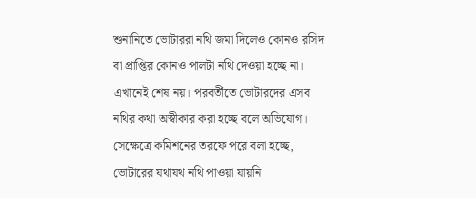শুনানিতে ভোটাররা নথি জমা দিলেও কোনও রসিদ বা প্রাপ্তির কোনও পালটা নথি দেওয়া হচ্ছে না। এখানেই শেষ নয়। পরবর্তীতে ভোটারদের এসব নথির কথা অস্বীকার করা হচ্ছে বলে অভিযোগ। সেক্ষেত্রে কমিশনের তরফে পরে বলা হচ্ছে, ভোটারের যথাযথ নথি পাওয়া যায়নি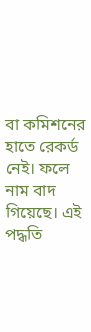বা কমিশনের হাতে রেকর্ড নেই। ফলে নাম বাদ গিয়েছে। এই পদ্ধতি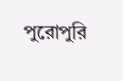পুরোপুরি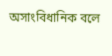অসাংবিধানিক বলে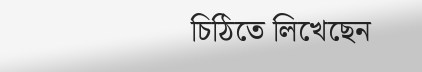চিঠিতে লিখেছেন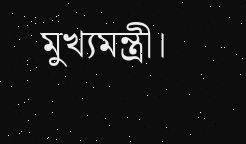মুখ্যমন্ত্রী।